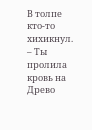В толпе кто-то хихикнул.
– Ты пролила кровь на Древо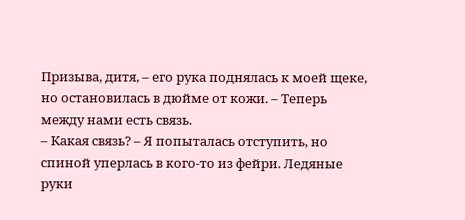Призыва, дитя, – его рука поднялась к моей щеке, но остановилась в дюйме от кожи. – Теперь между нами есть связь.
– Какая связь? – Я попыталась отступить, но спиной уперлась в кого-то из фейри. Ледяные руки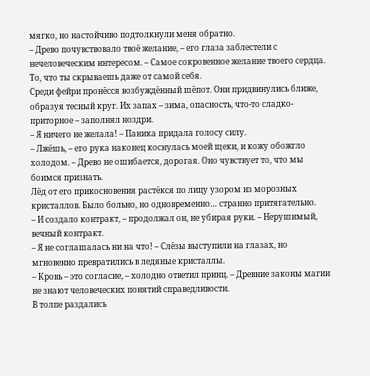мягко, но настойчиво подтолкнули меня обратно.
– Древо почувствовало твоё желание, – его глаза заблестели с нечеловеческим интересом. – Самое сокровенное желание твоего сердца. То, что ты скрываешь даже от самой себя.
Среди фейри пронёсся возбуждённый шёпот. Они придвинулись ближе, образуя тесный круг. Их запах – зима, опасность, что-то сладко-приторное – заполнял ноздри.
– Я ничего не желала! – Паника придала голосу силу.
– Лжёшь, – его рука наконец коснулась моей щеки, и кожу обожгло холодом. – Древо не ошибается, дорогая. Оно чувствует то, что мы боимся признать.
Лёд от его прикосновения растёкся по лицу узором из морозных кристаллов. Было больно, но одновременно… странно притягательно.
– И создало контракт, – продолжал он, не убирая руки. – Нерушимый, вечный контракт.
– Я не соглашалась ни на что! – Слёзы выступили на глазах, но мгновенно превратились в ледяные кристаллы.
– Кровь – это согласие, – холодно ответил принц. – Древние законы магии не знают человеческих понятий справедливости.
В толпе раздались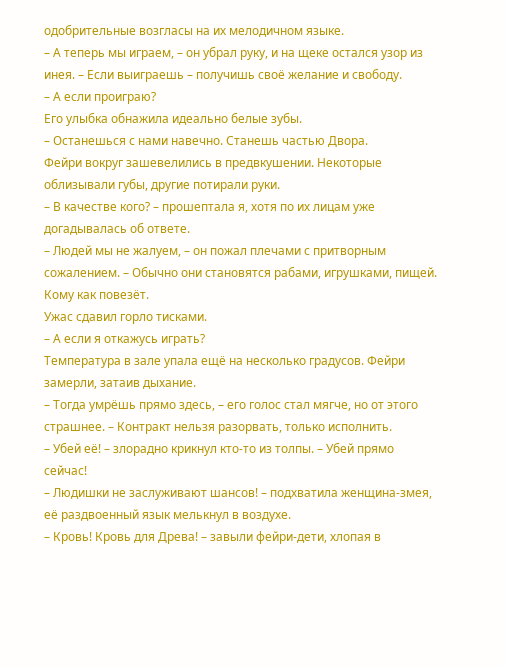одобрительные возгласы на их мелодичном языке.
– А теперь мы играем, – он убрал руку, и на щеке остался узор из инея. – Если выиграешь – получишь своё желание и свободу.
– А если проиграю?
Его улыбка обнажила идеально белые зубы.
– Останешься с нами навечно. Станешь частью Двора.
Фейри вокруг зашевелились в предвкушении. Некоторые облизывали губы, другие потирали руки.
– В качестве кого? – прошептала я, хотя по их лицам уже догадывалась об ответе.
– Людей мы не жалуем, – он пожал плечами с притворным сожалением. – Обычно они становятся рабами, игрушками, пищей. Кому как повезёт.
Ужас сдавил горло тисками.
– А если я откажусь играть?
Температура в зале упала ещё на несколько градусов. Фейри замерли, затаив дыхание.
– Тогда умрёшь прямо здесь, – его голос стал мягче, но от этого страшнее. – Контракт нельзя разорвать, только исполнить.
– Убей её! – злорадно крикнул кто-то из толпы. – Убей прямо сейчас!
– Людишки не заслуживают шансов! – подхватила женщина-змея, её раздвоенный язык мелькнул в воздухе.
– Кровь! Кровь для Древа! – завыли фейри-дети, хлопая в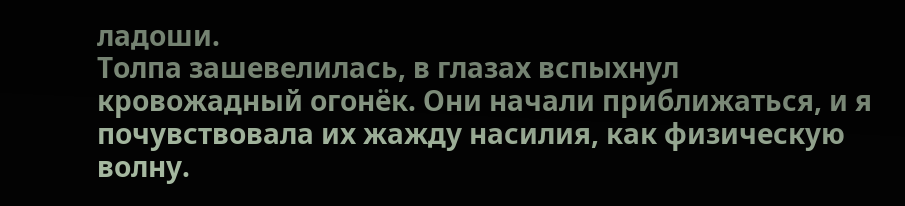ладоши.
Толпа зашевелилась, в глазах вспыхнул кровожадный огонёк. Они начали приближаться, и я почувствовала их жажду насилия, как физическую волну.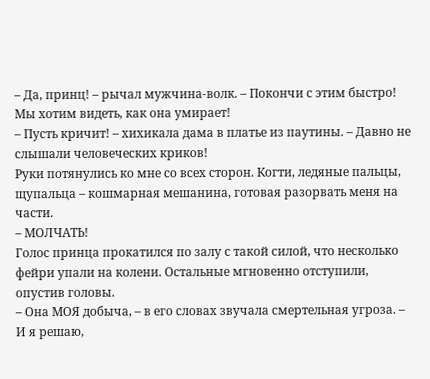– Да, принц! – рычал мужчина-волк. – Покончи с этим быстро! Мы хотим видеть, как она умирает!
– Пусть кричит! – хихикала дама в платье из паутины. – Давно не слышали человеческих криков!
Руки потянулись ко мне со всех сторон. Когти, ледяные пальцы, щупальца – кошмарная мешанина, готовая разорвать меня на части.
– МОЛЧАТЬ!
Голос принца прокатился по залу с такой силой, что несколько фейри упали на колени. Остальные мгновенно отступили, опустив головы.
– Она МОЯ добыча, – в его словах звучала смертельная угроза. – И я решаю,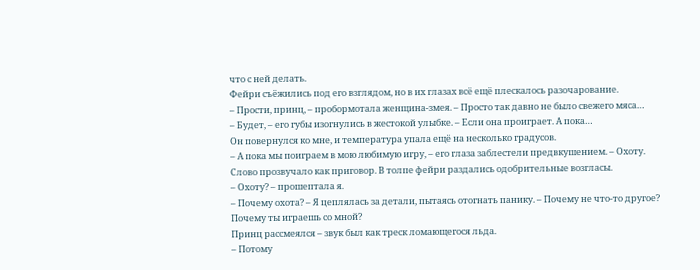что с ней делать.
Фейри съёжились под его взглядом, но в их глазах всё ещё плескалось разочарование.
– Прости, принц, – пробормотала женщина-змея. – Просто так давно не было свежего мяса…
– Будет, – его губы изогнулись в жестокой улыбке. – Если она проиграет. А пока…
Он повернулся ко мне, и температура упала ещё на несколько градусов.
– А пока мы поиграем в мою любимую игру, – его глаза заблестели предвкушением. – Охоту.
Слово прозвучало как приговор. В толпе фейри раздались одобрительные возгласы.
– Охоту? – прошептала я.
– Почему охота? – Я цеплялась за детали, пытаясь отогнать панику. – Почему не что-то другое? Почему ты играешь со мной?
Принц рассмеялся – звук был как треск ломающегося льда.
– Потому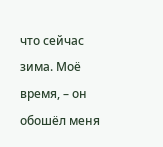что сейчас зима. Моё время, – он обошёл меня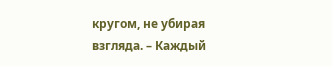кругом, не убирая взгляда. – Каждый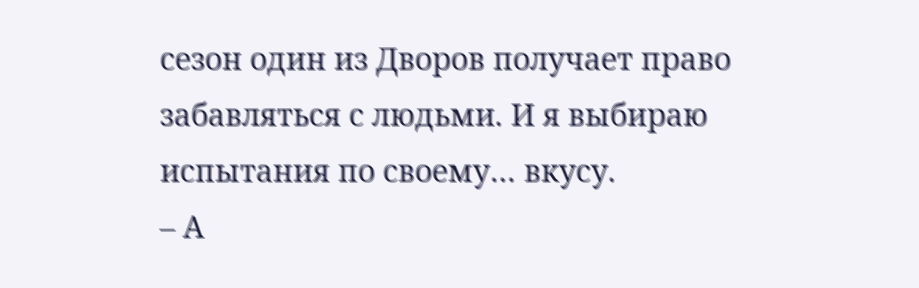сезон один из Дворов получает право забавляться с людьми. И я выбираю испытания по своему… вкусу.
– А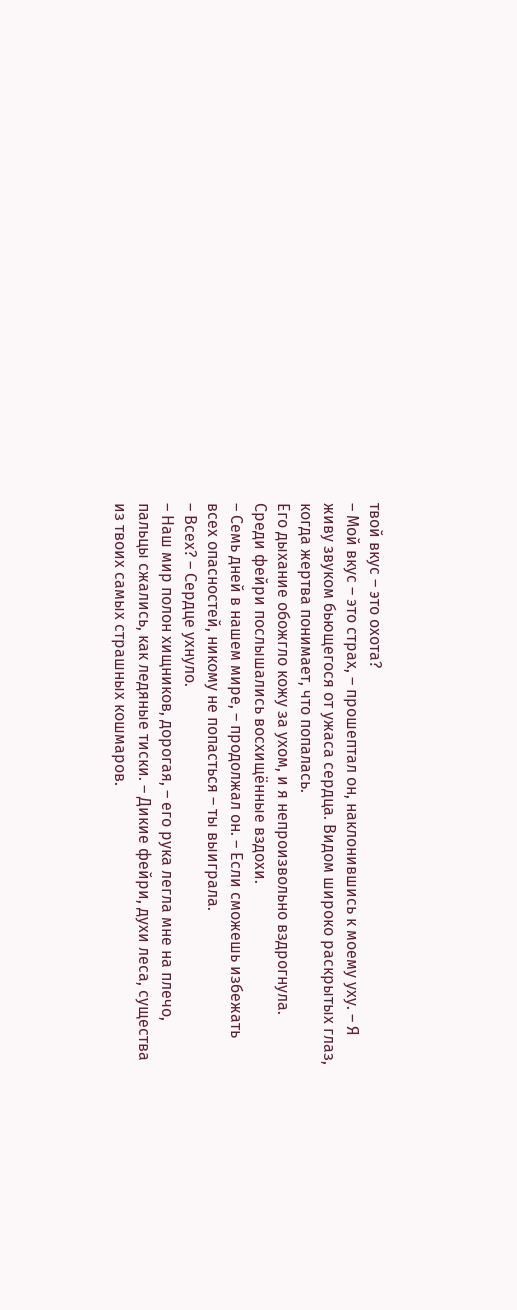твой вкус – это охота?
– Мой вкус – это страх, – прошептал он, наклонившись к моему уху. – Я живу звуком бьющегося от ужаса сердца. Видом широко раскрытых глаз, когда жертва понимает, что попалась.
Его дыхание обожгло кожу за ухом, и я непроизвольно вздрогнула.
Среди фейри послышались восхищённые вздохи.
– Семь дней в нашем мире, – продолжал он. – Если сможешь избежать всех опасностей, никому не попасться – ты выиграла.
– Всех? – Сердце ухнуло.
– Наш мир полон хищников, дорогая, – его рука легла мне на плечо, пальцы сжались, как ледяные тиски. – Дикие фейри, духи леса, существа из твоих самых страшных кошмаров.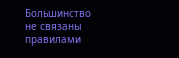Большинство не связаны правилами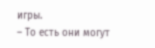игры.
– То есть они могут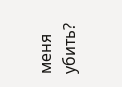меня убить?